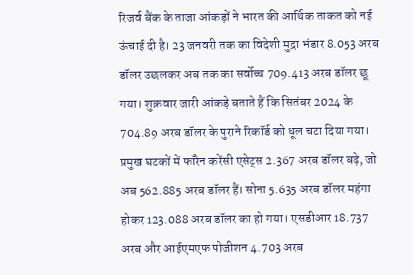रिजर्व बैंक के ताजा आंकड़ों ने भारत की आर्थिक ताकत को नई ऊंचाई दी है। 23 जनवरी तक का विदेशी मुद्रा भंडार 8.053 अरब डॉलर उछलकर अब तक का सर्वोच्च 709.413 अरब डॉलर छू गया। शुक्रवार जारी आंकड़े बताते हैं कि सितंबर 2024 के 704.89 अरब डॉलर के पुराने रिकॉर्ड को धूल चटा दिया गया।
प्रमुख घटकों में फॉरेन करेंसी एसेट्स 2.367 अरब डॉलर बढ़े, जो अब 562.885 अरब डॉलर हैं। सोना 5.635 अरब डॉलर महंगा होकर 123.088 अरब डॉलर का हो गया। एसडीआर 18.737 अरब और आईएमएफ पोजीशन 4.703 अरब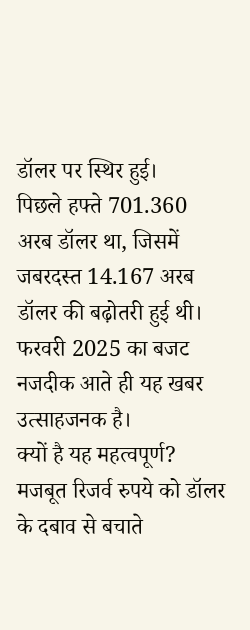डॉलर पर स्थिर हुई।
पिछले हफ्ते 701.360 अरब डॉलर था, जिसमें जबरदस्त 14.167 अरब डॉलर की बढ़ोतरी हुई थी। फरवरी 2025 का बजट नजदीक आते ही यह खबर उत्साहजनक है।
क्यों है यह महत्वपूर्ण? मजबूत रिजर्व रुपये को डॉलर के दबाव से बचाते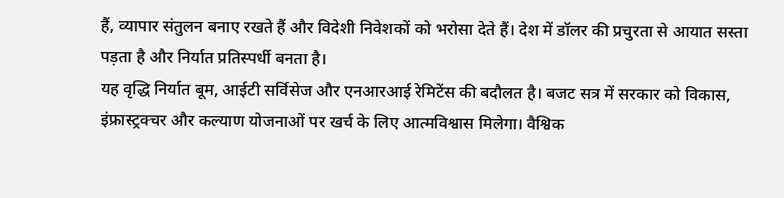हैं, व्यापार संतुलन बनाए रखते हैं और विदेशी निवेशकों को भरोसा देते हैं। देश में डॉलर की प्रचुरता से आयात सस्ता पड़ता है और निर्यात प्रतिस्पर्धी बनता है।
यह वृद्धि निर्यात बूम, आईटी सर्विसेज और एनआरआई रेमिटेंस की बदौलत है। बजट सत्र में सरकार को विकास, इंफ्रास्ट्रक्चर और कल्याण योजनाओं पर खर्च के लिए आत्मविश्वास मिलेगा। वैश्विक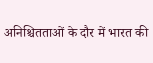अनिश्चितताओं के दौर में भारत की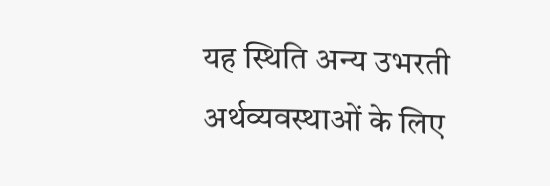यह स्थिति अन्य उभरती अर्थव्यवस्थाओं के लिए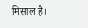मिसाल है।